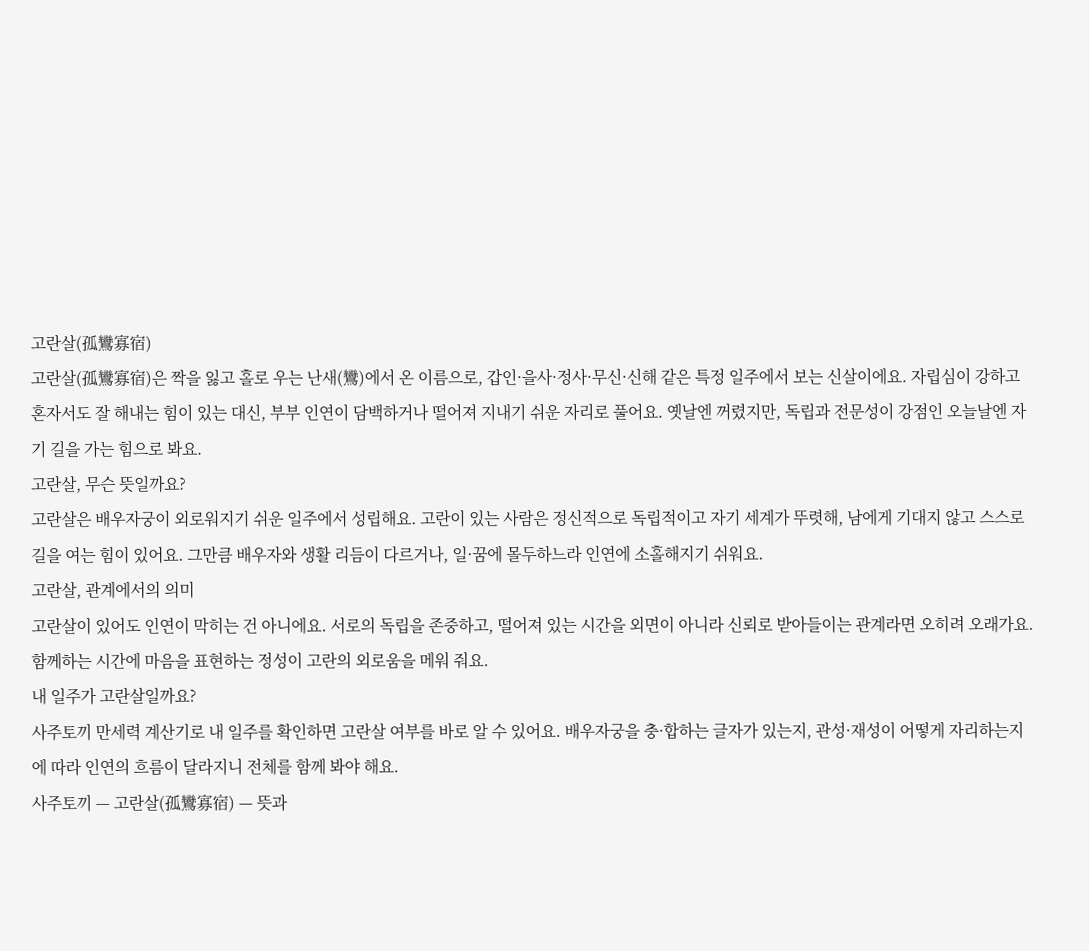고란살(孤鸞寡宿)
고란살(孤鸞寡宿)은 짝을 잃고 홀로 우는 난새(鸞)에서 온 이름으로, 갑인·을사·정사·무신·신해 같은 특정 일주에서 보는 신살이에요. 자립심이 강하고 혼자서도 잘 해내는 힘이 있는 대신, 부부 인연이 담백하거나 떨어져 지내기 쉬운 자리로 풀어요. 옛날엔 꺼렸지만, 독립과 전문성이 강점인 오늘날엔 자기 길을 가는 힘으로 봐요.
고란살, 무슨 뜻일까요?
고란살은 배우자궁이 외로워지기 쉬운 일주에서 성립해요. 고란이 있는 사람은 정신적으로 독립적이고 자기 세계가 뚜렷해, 남에게 기대지 않고 스스로 길을 여는 힘이 있어요. 그만큼 배우자와 생활 리듬이 다르거나, 일·꿈에 몰두하느라 인연에 소홀해지기 쉬워요.
고란살, 관계에서의 의미
고란살이 있어도 인연이 막히는 건 아니에요. 서로의 독립을 존중하고, 떨어져 있는 시간을 외면이 아니라 신뢰로 받아들이는 관계라면 오히려 오래가요. 함께하는 시간에 마음을 표현하는 정성이 고란의 외로움을 메워 줘요.
내 일주가 고란살일까요?
사주토끼 만세력 계산기로 내 일주를 확인하면 고란살 여부를 바로 알 수 있어요. 배우자궁을 충·합하는 글자가 있는지, 관성·재성이 어떻게 자리하는지에 따라 인연의 흐름이 달라지니 전체를 함께 봐야 해요.
사주토끼 — 고란살(孤鸞寡宿) — 뜻과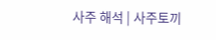사주 해석 | 사주토끼